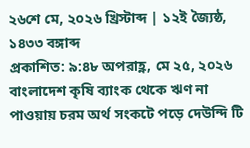২৬শে মে, ২০২৬ খ্রিস্টাব্দ | ১২ই জ্যৈষ্ঠ, ১৪৩৩ বঙ্গাব্দ
প্রকাশিত: ৯:৪৮ অপরাহ্ণ, মে ২৫, ২০২৬
বাংলাদেশ কৃষি ব্যাংক থেকে ঋণ না পাওয়ায় চরম অর্থ সংকটে পড়ে দেউন্দি টি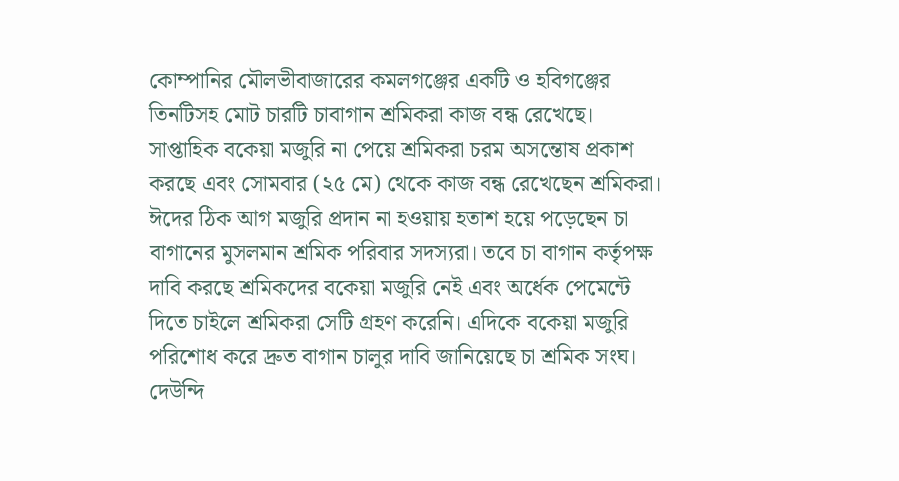কোম্পানির মৌলভীবাজারের কমলগঞ্জের একটি ও হবিগঞ্জের তিনটিসহ মোট চারটি চাবাগান শ্রমিকরা কাজ বন্ধ রেখেছে।
সাপ্তাহিক বকেয়া মজুরি না পেয়ে শ্রমিকরা চরম অসন্তোষ প্রকাশ করছে এবং সোমবার (২৫ মে) থেকে কাজ বন্ধ রেখেছেন শ্রমিকরা। ঈদের ঠিক আগ মজুরি প্রদান না হওয়ায় হতাশ হয়ে পড়েছেন চা বাগানের মুসলমান শ্রমিক পরিবার সদস্যরা। তবে চা বাগান কর্তৃপক্ষ দাবি করছে শ্রমিকদের বকেয়া মজুরি নেই এবং অর্ধেক পেমেন্টে দিতে চাইলে শ্রমিকরা সেটি গ্রহণ করেনি। এদিকে বকেয়া মজুরি পরিশোধ করে দ্রুত বাগান চালুর দাবি জানিয়েছে চা শ্রমিক সংঘ।
দেউন্দি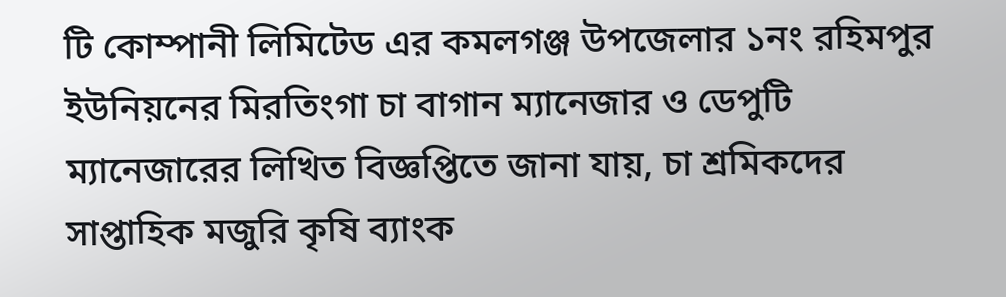টি কোম্পানী লিমিটেড এর কমলগঞ্জ উপজেলার ১নং রহিমপুর ইউনিয়নের মিরতিংগা চা বাগান ম্যানেজার ও ডেপুটি ম্যানেজারের লিখিত বিজ্ঞপ্তিতে জানা যায়, চা শ্রমিকদের সাপ্তাহিক মজুরি কৃষি ব্যাংক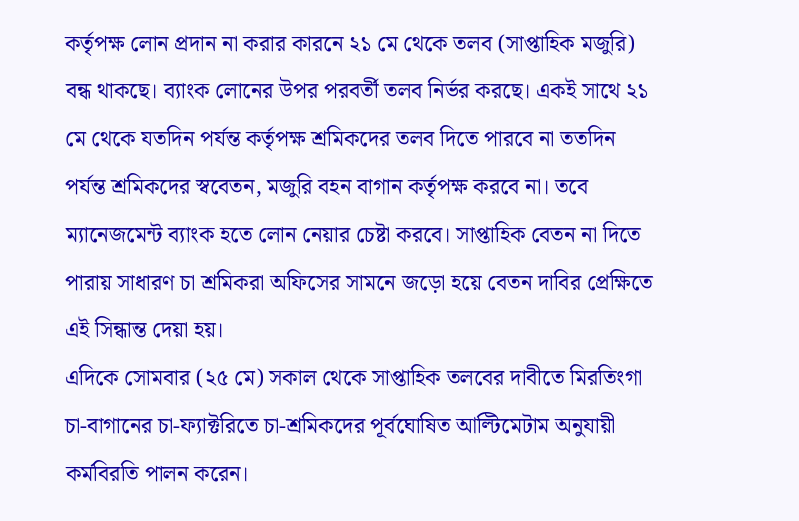কর্তৃপক্ষ লোন প্রদান না করার কারনে ২১ মে থেকে তলব (সাপ্তাহিক মজুরি) বন্ধ থাকছে। ব্যাংক লোনের উপর পরবর্তী তলব নির্ভর করছে। একই সাথে ২১ মে থেকে যতদিন পর্যন্ত কর্তৃপক্ষ শ্রমিকদের তলব দিতে পারবে না ততদিন পর্যন্ত শ্রমিকদের স্ববেতন, মজুরি বহন বাগান কর্তৃপক্ষ করবে না। তবে ম্যানেজমেন্ট ব্যাংক হতে লোন নেয়ার চেষ্টা করবে। সাপ্তাহিক বেতন না দিতে পারায় সাধারণ চা শ্রমিকরা অফিসের সামনে জড়ো হয়ে বেতন দাবির প্রেক্ষিতে এই সিন্ধান্ত দেয়া হয়।
এদিকে সোমবার (২৫ মে) সকাল থেকে সাপ্তাহিক তলবের দাবীতে মিরতিংগা চা-বাগানের চা-ফ্যাক্টরিতে চা-শ্রমিকদের পূর্বঘোষিত আল্টিমেটাম অনুযায়ী কর্মবিরতি পালন করেন।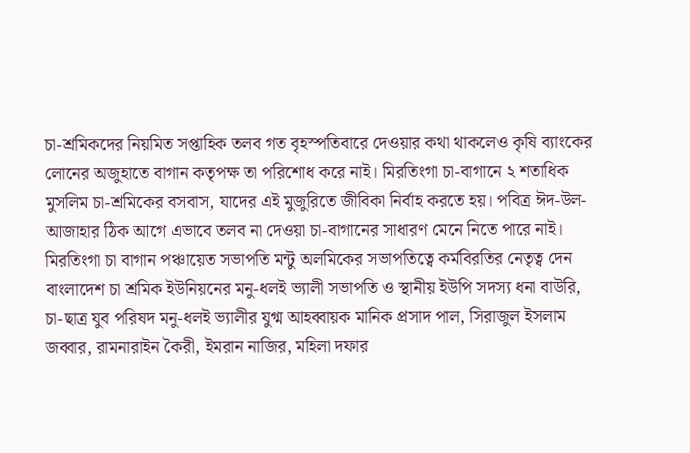চা-শ্রমিকদের নিয়মিত সপ্তাহিক তলব গত বৃহস্পতিবারে দেওয়ার কথা থাকলেও কৃষি ব্যাংকের লোনের অজুহাতে বাগান কতৃপক্ষ তা পরিশোধ করে নাই। মিরতিংগা চা-বাগানে ২ শতাধিক মুসলিম চা-শ্রমিকের বসবাস, যাদের এই মুজুরিতে জীবিকা নির্বাহ করতে হয়। পবিত্র ঈদ-উল-আজাহার ঠিক আগে এভাবে তলব না দেওয়া চা-বাগানের সাধারণ মেনে নিতে পারে নাই।
মিরতিংগা চা বাগান পঞ্চায়েত সভাপতি মন্টু অলমিকের সভাপতিত্বে কর্মবিরতির নেতৃত্ব দেন বাংলাদেশ চা শ্রমিক ইউনিয়নের মনু-ধলই ভ্যালী সভাপতি ও স্থানীয় ইউপি সদস্য ধনা বাউরি, চা-ছাত্র যুব পরিষদ মনু-ধলই ভ্যালীর যুগ্ম আহব্বায়ক মানিক প্রসাদ পাল, সিরাজুল ইসলাম জব্বার, রামনারাইন কৈরী, ইমরান নাজির, মহিলা দফার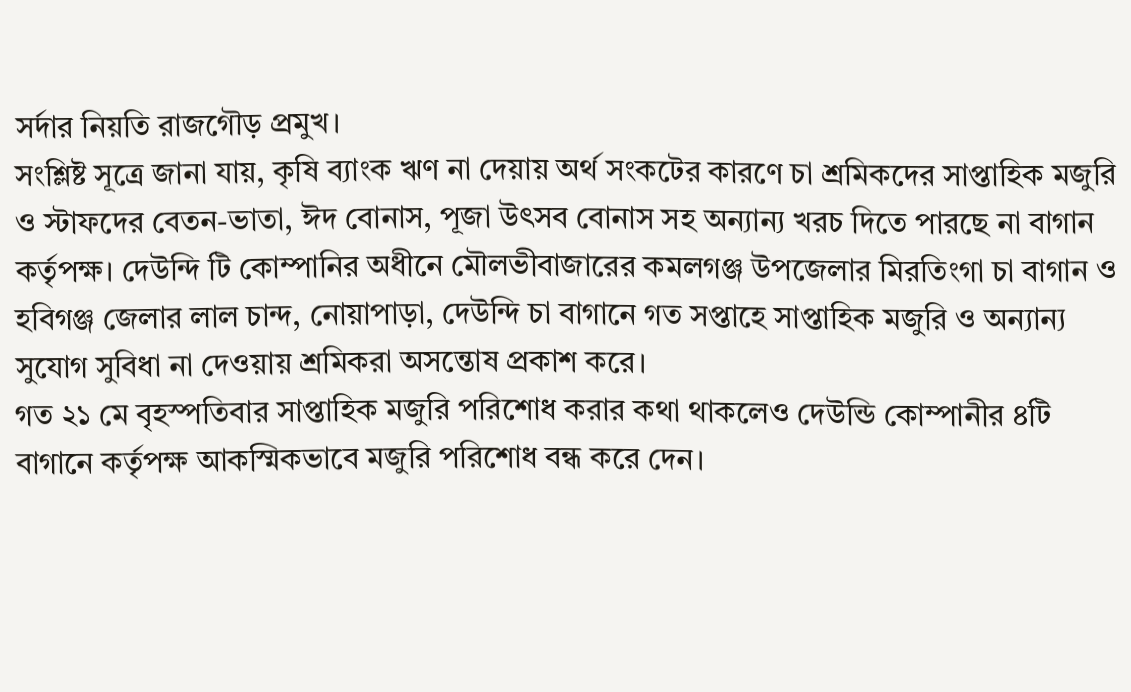সর্দার নিয়তি রাজগৌড় প্রমুখ।
সংশ্লিষ্ট সূত্রে জানা যায়, কৃষি ব্যাংক ঋণ না দেয়ায় অর্থ সংকটের কারণে চা শ্রমিকদের সাপ্তাহিক মজুরি ও স্টাফদের বেতন-ভাতা, ঈদ বোনাস, পূজা উৎসব বোনাস সহ অন্যান্য খরচ দিতে পারছে না বাগান কর্তৃপক্ষ। দেউন্দি টি কোম্পানির অধীনে মৌলভীবাজারের কমলগঞ্জ উপজেলার মিরতিংগা চা বাগান ও হবিগঞ্জ জেলার লাল চান্দ, নোয়াপাড়া, দেউন্দি চা বাগানে গত সপ্তাহে সাপ্তাহিক মজুরি ও অন্যান্য সুযোগ সুবিধা না দেওয়ায় শ্রমিকরা অসন্তোষ প্রকাশ করে।
গত ২১ মে বৃহস্পতিবার সাপ্তাহিক মজুরি পরিশোধ করার কথা থাকলেও দেউন্ডি কোম্পানীর ৪টি বাগানে কর্তৃপক্ষ আকস্মিকভাবে মজুরি পরিশোধ বন্ধ করে দেন।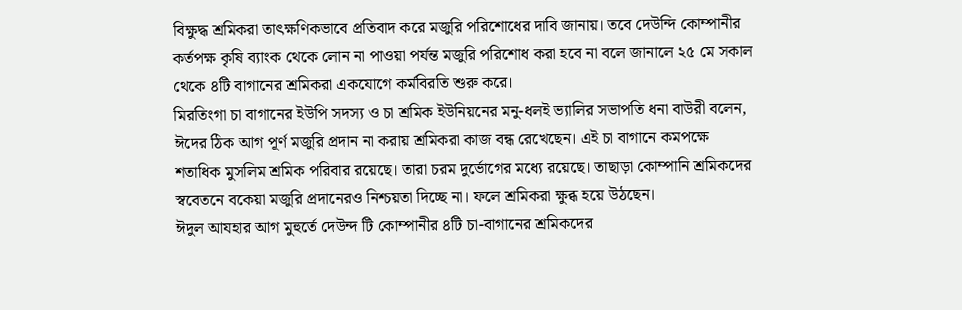বিক্ষুদ্ধ শ্রমিকরা তাৎক্ষণিকভাবে প্রতিবাদ করে মজুরি পরিশোধের দাবি জানায়। তবে দেউন্দি কোম্পানীর কর্তপক্ষ কৃষি ব্যাংক থেকে লোন না পাওয়া পর্যন্ত মজুরি পরিশোধ করা হবে না বলে জানালে ২৫ মে সকাল থেকে ৪টি বাগানের শ্রমিকরা একযোগে কর্মবিরতি শুরু করে।
মিরতিংগা চা বাগানের ইউপি সদস্য ও চা শ্রমিক ইউনিয়নের মনু-ধলই ভ্যালির সভাপতি ধনা বাউরী বলেন, ঈদের ঠিক আগ পূর্ণ মজুরি প্রদান না করায় শ্রমিকরা কাজ বন্ধ রেখেছেন। এই চা বাগানে কমপক্ষে শতাধিক মুসলিম শ্রমিক পরিবার রয়েছে। তারা চরম দুর্ভোগের মধ্যে রয়েছে। তাছাড়া কোম্পানি শ্রমিকদের স্ববেতনে বকেয়া মজুরি প্রদানেরও নিশ্চয়তা দিচ্ছে না। ফলে শ্রমিকরা ক্ষুব্ধ হয়ে উঠছেন।
ঈদুল আযহার আগ মুহুর্তে দেউন্দ টি কোম্পানীর ৪টি চা-বাগানের শ্রমিকদের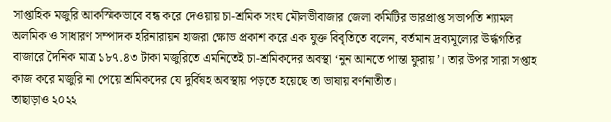সাপ্তাহিক মজুরি আকস্মিকভাবে বন্ধ করে দেওয়ায় চা-শ্রমিক সংঘ মৌলভীবাজার জেলা কমিটির ভারপ্রাপ্ত সভাপতি শ্যামল অলমিক ও সাধারণ সম্পাদক হরিনারায়ন হাজরা ক্ষোভ প্রকাশ করে এক যুক্ত বিবৃতিতে বলেন, বর্তমান দ্রব্যমূল্যের ঊর্দ্ধগতির বাজারে দৈনিক মাত্র ১৮৭.৪৩ টাকা মজুরিতে এমনিতেই চা-শ্রমিকদের অবস্থা ‘নুন আনতে পান্তা ফুরায়’। তার উপর সারা সপ্তাহ কাজ করে মজুরি না পেয়ে শ্রমিকদের যে দুর্বিষহ অবস্থায় পড়তে হয়েছে তা ভাষায় বর্ণনাতীত।
তাছাড়াও ২০২২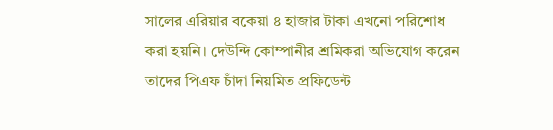সালের এরিয়ার বকেয়া ৪ হাজার টাকা এখনো পরিশোধ করা হয়নি। দেউন্দি কোম্পানীর শ্রমিকরা অভিযোগ করেন তাদের পিএফ চাঁদা নিয়মিত প্রফিডেন্ট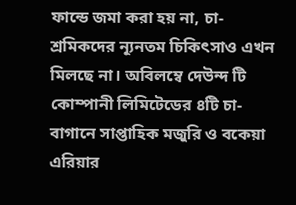ফান্ডে জমা করা হয় না, চা-শ্রমিকদের ন্যূনতম চিকিৎসাও এখন মিলছে না। অবিলম্বে দেউন্দ টি কোম্পানী লিমিটেডের ৪টি চা-বাগানে সাপ্তাহিক মজুরি ও বকেয়া এরিয়ার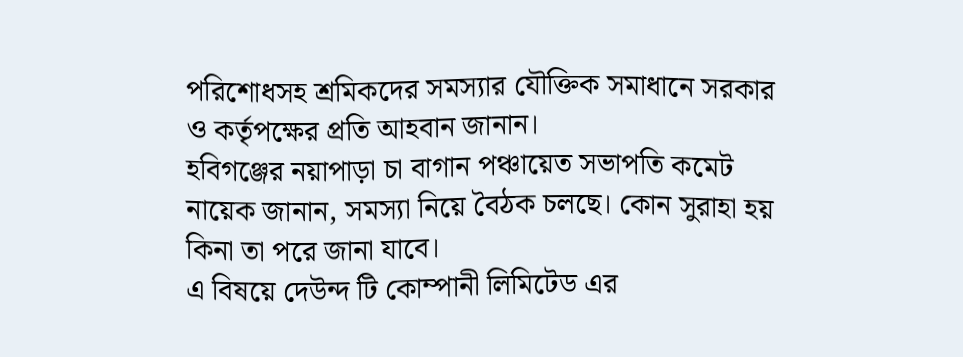পরিশোধসহ শ্রমিকদের সমস্যার যৌক্তিক সমাধানে সরকার ও কর্তৃপক্ষের প্রতি আহবান জানান।
হবিগঞ্জের নয়াপাড়া চা বাগান পঞ্চায়েত সভাপতি কমেট নায়েক জানান, সমস্যা নিয়ে বৈঠক চলছে। কোন সুরাহা হয় কিনা তা পরে জানা যাবে।
এ বিষয়ে দেউন্দ টি কোম্পানী লিমিটেড এর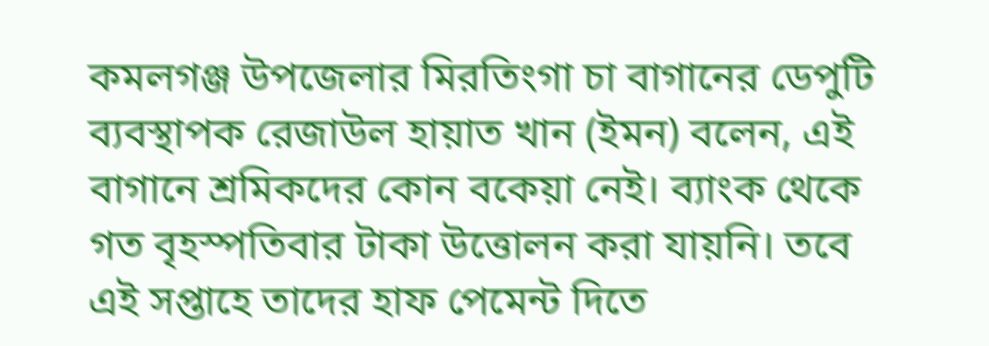কমলগঞ্জ উপজেলার মিরতিংগা চা বাগানের ডেপুটি ব্যবস্থাপক রেজাউল হায়াত খান (ইমন) বলেন, এই বাগানে শ্রমিকদের কোন বকেয়া নেই। ব্যাংক থেকে গত বৃহস্পতিবার টাকা উত্তোলন করা যায়নি। তবে এই সপ্তাহে তাদের হাফ পেমেন্ট দিতে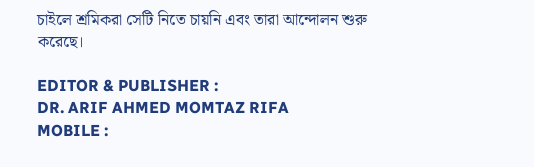চাইলে শ্রমিকরা সেটি নিতে চায়নি এবং তারা আন্দোলন শুরু করেছে।

EDITOR & PUBLISHER :
DR. ARIF AHMED MOMTAZ RIFA
MOBILE :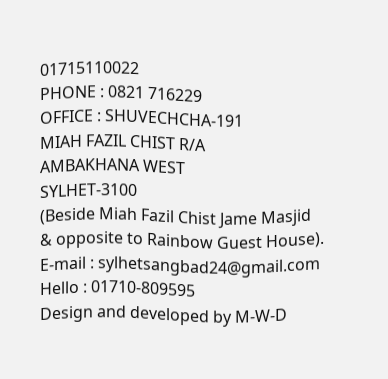01715110022
PHONE : 0821 716229
OFFICE : SHUVECHCHA-191
MIAH FAZIL CHIST R/A
AMBAKHANA WEST
SYLHET-3100
(Beside Miah Fazil Chist Jame Masjid & opposite to Rainbow Guest House).
E-mail : sylhetsangbad24@gmail.com
Hello : 01710-809595
Design and developed by M-W-D